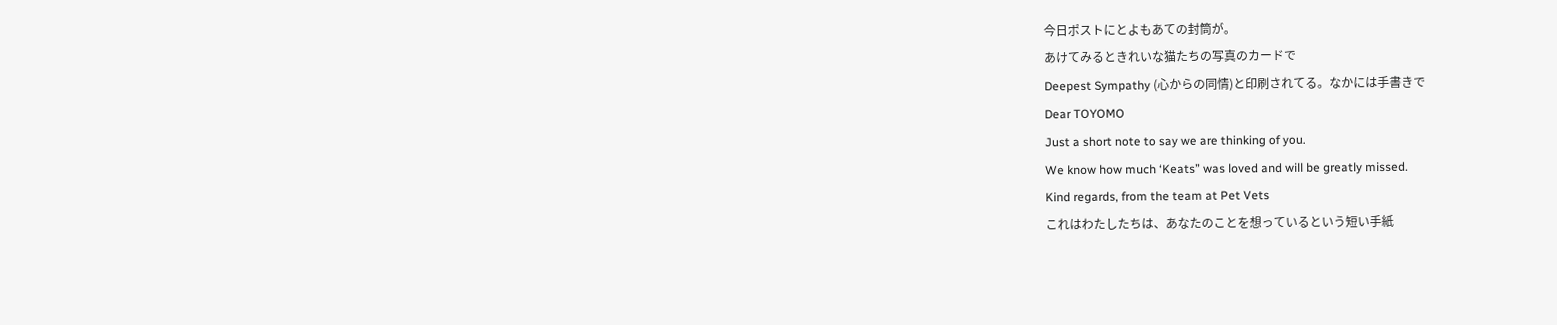今日ポストにとよもあての封筒が。
あけてみるときれいな猫たちの写真のカードで
Deepest Sympathy (心からの同情)と印刷されてる。なかには手書きで
Dear TOYOMO
Just a short note to say we are thinking of you.
We know how much ‘Keats” was loved and will be greatly missed.
Kind regards, from the team at Pet Vets
これはわたしたちは、あなたのことを想っているという短い手紙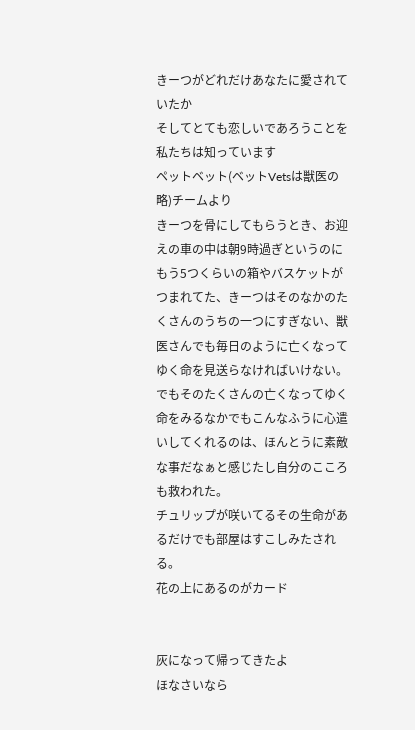きーつがどれだけあなたに愛されていたか
そしてとても恋しいであろうことを私たちは知っています
ペットベット(ベットVetsは獣医の略)チームより
きーつを骨にしてもらうとき、お迎えの車の中は朝9時過ぎというのにもう5つくらいの箱やバスケットがつまれてた、きーつはそのなかのたくさんのうちの一つにすぎない、獣医さんでも毎日のように亡くなってゆく命を見送らなければいけない。
でもそのたくさんの亡くなってゆく命をみるなかでもこんなふうに心遣いしてくれるのは、ほんとうに素敵な事だなぁと感じたし自分のこころも救われた。
チュリップが咲いてるその生命があるだけでも部屋はすこしみたされる。
花の上にあるのがカード


灰になって帰ってきたよ
ほなさいなら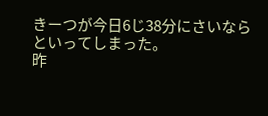きーつが今日6じ38分にさいならといってしまった。
昨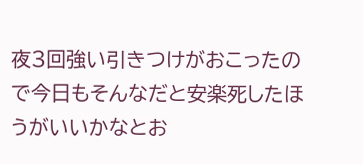夜3回強い引きつけがおこったので今日もそんなだと安楽死したほうがいいかなとお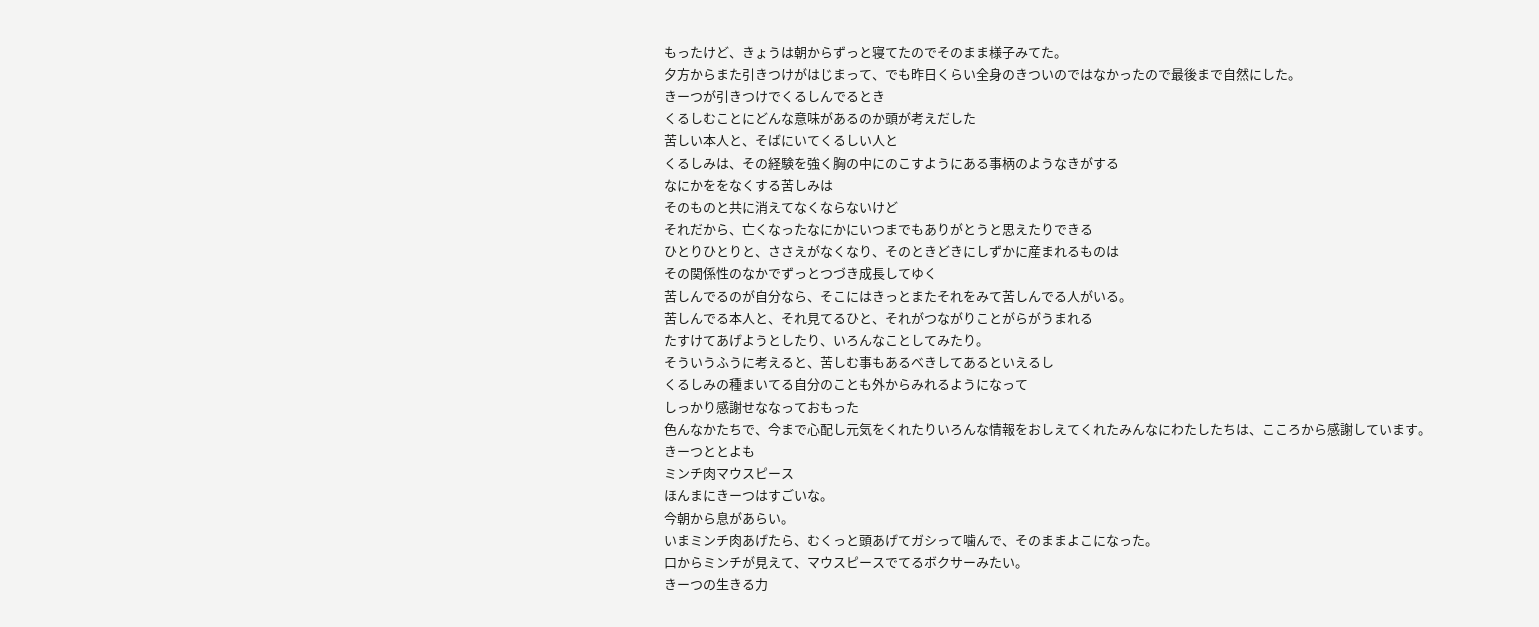もったけど、きょうは朝からずっと寝てたのでそのまま様子みてた。
夕方からまた引きつけがはじまって、でも昨日くらい全身のきついのではなかったので最後まで自然にした。
きーつが引きつけでくるしんでるとき
くるしむことにどんな意味があるのか頭が考えだした
苦しい本人と、そばにいてくるしい人と
くるしみは、その経験を強く胸の中にのこすようにある事柄のようなきがする
なにかををなくする苦しみは
そのものと共に消えてなくならないけど
それだから、亡くなったなにかにいつまでもありがとうと思えたりできる
ひとりひとりと、ささえがなくなり、そのときどきにしずかに産まれるものは
その関係性のなかでずっとつづき成長してゆく
苦しんでるのが自分なら、そこにはきっとまたそれをみて苦しんでる人がいる。
苦しんでる本人と、それ見てるひと、それがつながりことがらがうまれる
たすけてあげようとしたり、いろんなことしてみたり。
そういうふうに考えると、苦しむ事もあるべきしてあるといえるし
くるしみの種まいてる自分のことも外からみれるようになって
しっかり感謝せななっておもった
色んなかたちで、今まで心配し元気をくれたりいろんな情報をおしえてくれたみんなにわたしたちは、こころから感謝しています。
きーつととよも
ミンチ肉マウスピース
ほんまにきーつはすごいな。
今朝から息があらい。
いまミンチ肉あげたら、むくっと頭あげてガシって噛んで、そのままよこになった。
口からミンチが見えて、マウスピースでてるボクサーみたい。
きーつの生きる力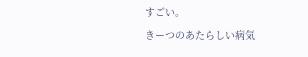すごい。
きーつのあたらしい病気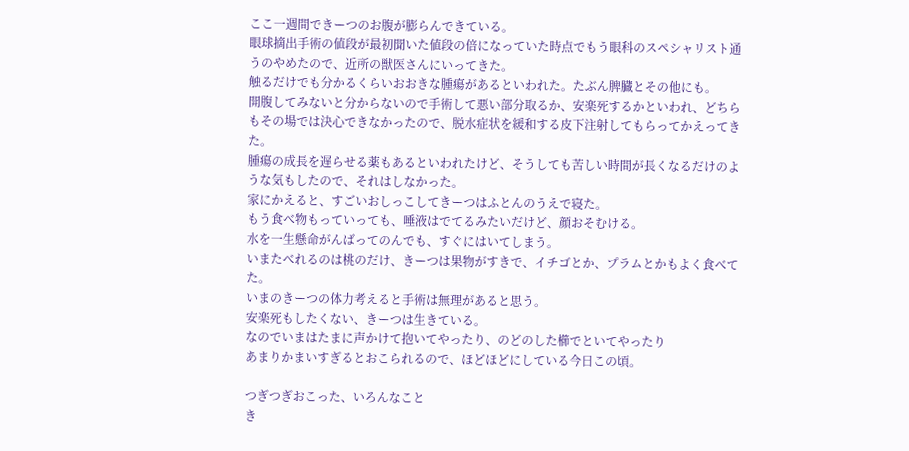ここ一週間できーつのお腹が膨らんできている。
眼球摘出手術の値段が最初聞いた値段の倍になっていた時点でもう眼科のスペシャリスト通うのやめたので、近所の獣医さんにいってきた。
触るだけでも分かるくらいおおきな腫瘍があるといわれた。たぶん脾臓とその他にも。
開腹してみないと分からないので手術して悪い部分取るか、安楽死するかといわれ、どちらもその場では決心できなかったので、脱水症状を緩和する皮下注射してもらってかえってきた。
腫瘍の成長を遅らせる薬もあるといわれたけど、そうしても苦しい時間が長くなるだけのような気もしたので、それはしなかった。
家にかえると、すごいおしっこしてきーつはふとんのうえで寝た。
もう食べ物もっていっても、唾液はでてるみたいだけど、顔おそむける。
水を一生懸命がんばってのんでも、すぐにはいてしまう。
いまたべれるのは桃のだけ、きーつは果物がすきで、イチゴとか、プラムとかもよく食べてた。
いまのきーつの体力考えると手術は無理があると思う。
安楽死もしたくない、きーつは生きている。
なのでいまはたまに声かけて抱いてやったり、のどのした櫛でといてやったり
あまりかまいすぎるとおこられるので、ほどほどにしている今日この頃。

つぎつぎおこった、いろんなこと
き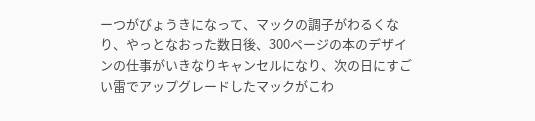ーつがびょうきになって、マックの調子がわるくなり、やっとなおった数日後、300ページの本のデザインの仕事がいきなりキャンセルになり、次の日にすごい雷でアップグレードしたマックがこわ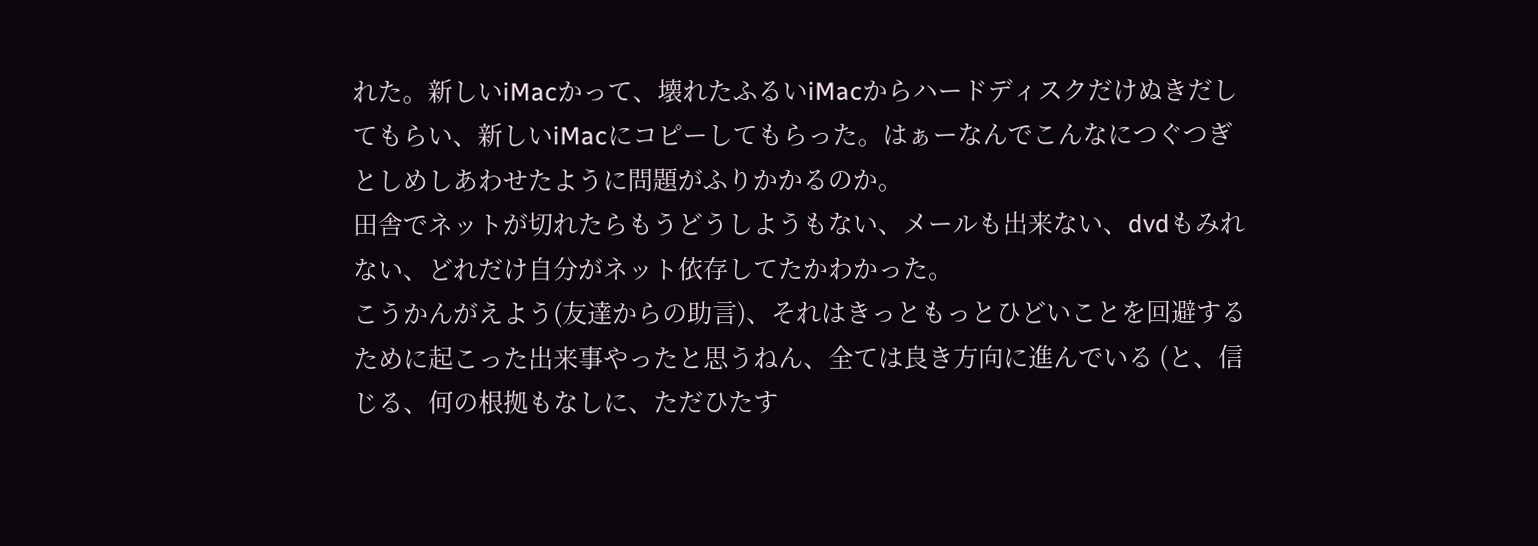れた。新しいiMacかって、壊れたふるいiMacからハードディスクだけぬきだしてもらい、新しいiMacにコピーしてもらった。はぁーなんでこんなにつぐつぎとしめしあわせたように問題がふりかかるのか。
田舎でネットが切れたらもうどうしようもない、メールも出来ない、dvdもみれない、どれだけ自分がネット依存してたかわかった。
こうかんがえよう(友達からの助言)、それはきっともっとひどいことを回避するために起こった出来事やったと思うねん、全ては良き方向に進んでいる (と、信じる、何の根拠もなしに、ただひたす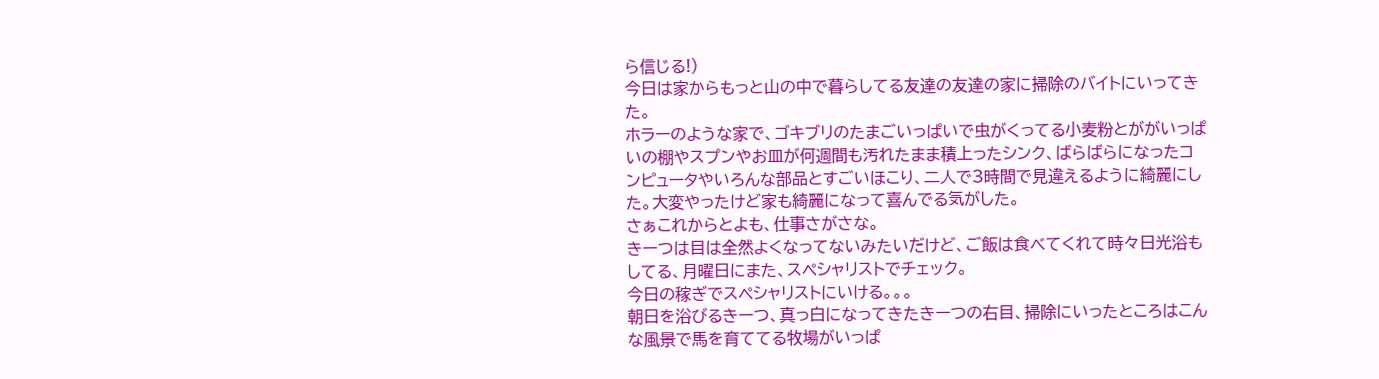ら信じる!)
今日は家からもっと山の中で暮らしてる友達の友達の家に掃除のバイトにいってきた。
ホラーのような家で、ゴキブリのたまごいっぱいで虫がくってる小麦粉とががいっぱいの棚やスプンやお皿が何週間も汚れたまま積上ったシンク、ばらばらになったコンピュータやいろんな部品とすごいほこり、二人で3時間で見違えるように綺麗にした。大変やったけど家も綺麗になって喜んでる気がした。
さぁこれからとよも、仕事さがさな。
きーつは目は全然よくなってないみたいだけど、ご飯は食べてくれて時々日光浴もしてる、月曜日にまた、スペシャリストでチェック。
今日の稼ぎでスペシャリストにいける。。。
朝日を浴びるきーつ、真っ白になってきたきーつの右目、掃除にいったところはこんな風景で馬を育ててる牧場がいっぱ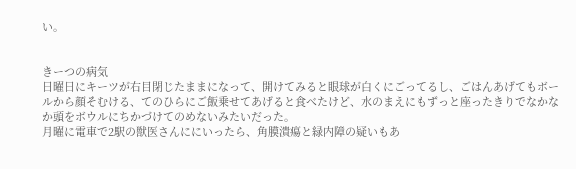い。


きーつの病気
日曜日にキーツが右目閉じたままになって、開けてみると眼球が白くにごってるし、ごはんあげてもボールから顔そむける、てのひらにご飯乗せてあげると食べたけど、水のまえにもずっと座ったきりでなかなか頭をボウルにちかづけてのめないみたいだった。
月曜に電車で2駅の獣医さんににいったら、角膜潰瘍と緑内障の疑いもあ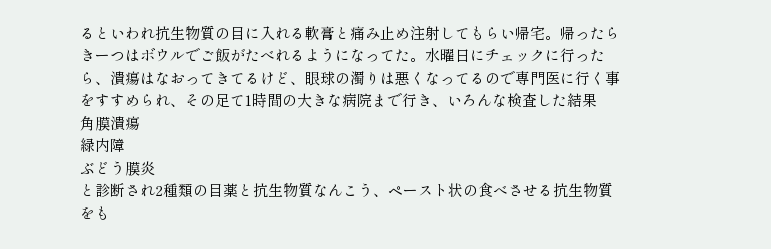るといわれ抗生物質の目に入れる軟膏と痛み止め注射してもらい帰宅。帰ったらきーつはボウルでご飯がたべれるようになってた。水曜日にチェックに行ったら、潰瘍はなおってきてるけど、眼球の濁りは悪くなってるので専門医に行く事をすすめられ、その足て1時間の大きな病院まで行き、いろんな検査した結果
角膜潰瘍
緑内障
ぶどう膜炎
と診断され2種類の目薬と抗生物質なんこう、ペースト状の食べさせる抗生物質をも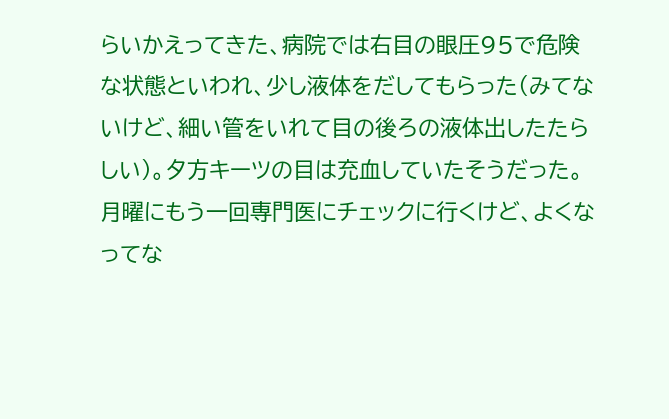らいかえってきた、病院では右目の眼圧95で危険な状態といわれ、少し液体をだしてもらった(みてないけど、細い管をいれて目の後ろの液体出したたらしい)。夕方キーツの目は充血していたそうだった。
月曜にもう一回専門医にチェックに行くけど、よくなってな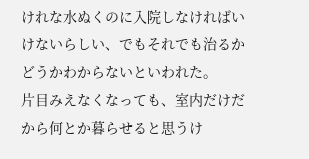けれな水ぬくのに入院しなければいけないらしい、でもそれでも治るかどうかわからないといわれた。
片目みえなくなっても、室内だけだから何とか暮らせると思うけ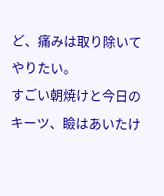ど、痛みは取り除いてやりたい。
すごい朝焼けと今日のキーツ、瞼はあいたけ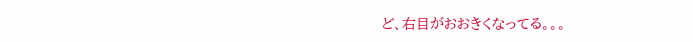ど、右目がおおきくなってる。。。